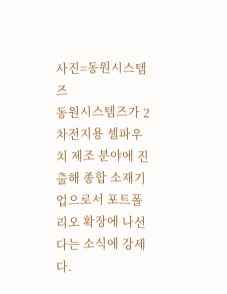사진=동원시스템즈
동원시스템즈가 2차전지용 셀파우치 제조 분야에 진출해 종합 소재기업으로서 포트폴리오 확장에 나선다는 소식에 강세다.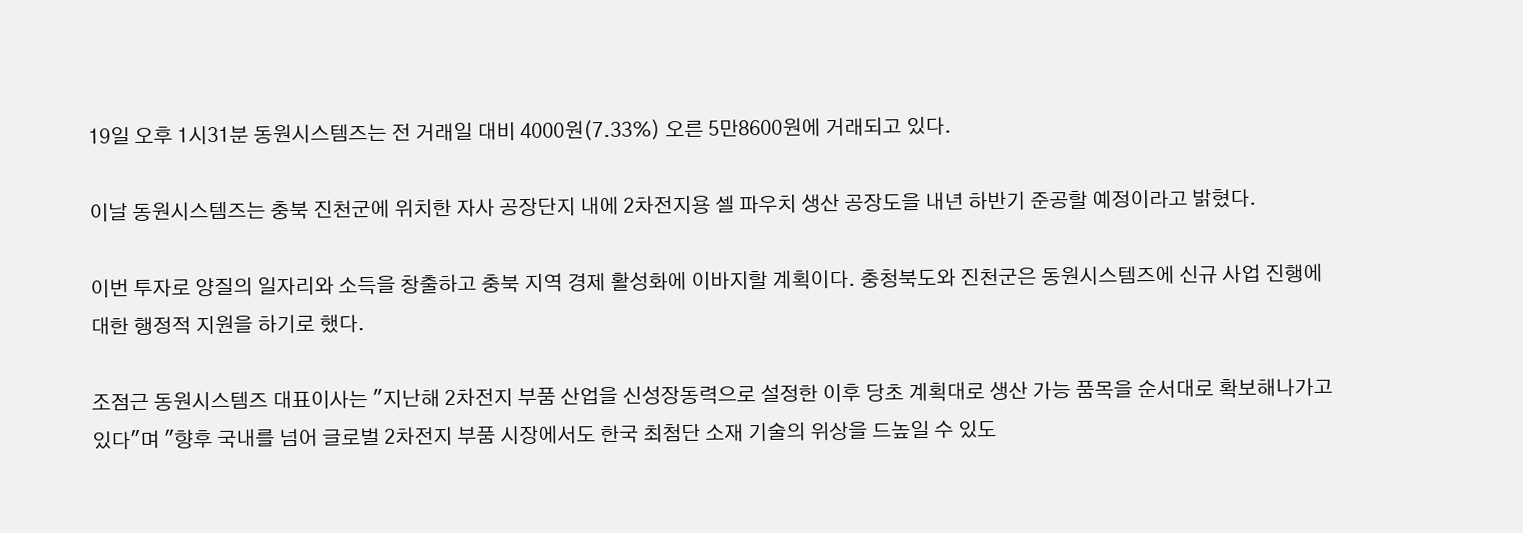19일 오후 1시31분 동원시스템즈는 전 거래일 대비 4000원(7.33%) 오른 5만8600원에 거래되고 있다.

이날 동원시스템즈는 충북 진천군에 위치한 자사 공장단지 내에 2차전지용 셀 파우치 생산 공장도을 내년 하반기 준공할 예정이라고 밝혔다.

이번 투자로 양질의 일자리와 소득을 창출하고 충북 지역 경제 활성화에 이바지할 계획이다. 충청북도와 진천군은 동원시스템즈에 신규 사업 진행에 대한 행정적 지원을 하기로 했다.

조점근 동원시스템즈 대표이사는 "지난해 2차전지 부품 산업을 신성장동력으로 설정한 이후 당초 계획대로 생산 가능 품목을 순서대로 확보해나가고 있다"며 "향후 국내를 넘어 글로벌 2차전지 부품 시장에서도 한국 최첨단 소재 기술의 위상을 드높일 수 있도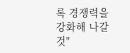록 경쟁력을 강화해 나갈 것"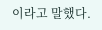이라고 말했다.